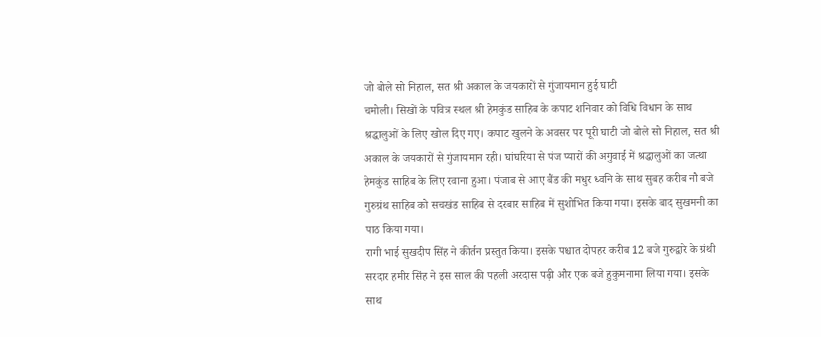जो बोले सो निहाल, सत श्री अकाल के जयकारों से गुंजायमान हुई घाटी
चमोली। सिखों के पवित्र स्थल श्री हेमकुंड साहिब के कपाट शनिवार को विधि विधान के साथ श्रद्धालुओं के लिए खोल दिए गए। कपाट खुलने के अवसर पर पूरी घाटी जो बोले सो निहाल, सत श्री अकाल के जयकारों से गुंजायमान रही। घांघरिया से पंज प्यारों की अगुवाई में श्रद्धालुओं का जत्था हेमकुंड साहिब के लिए रवाना हुआ। पंजाब से आए बैंड की मधुर ध्वनि के साथ सुबह करीब नौ बजे गुरुग्रंथ साहिब को सचखंड साहिब से दरबार साहिब में सुशोभित किया गया। इसके बाद सुखमनी का पाठ किया गया।
रागी भाई सुखदीप सिंह ने कीर्तन प्रस्तुत किया। इसके पश्चात दोपहर करीब 12 बजे गुरुद्वारे के ग्रंथी सरदार हमीर सिंह ने इस साल की पहली अरदास पढ़ी और एक बजे हुकुमनामा लिया गया। इसके साथ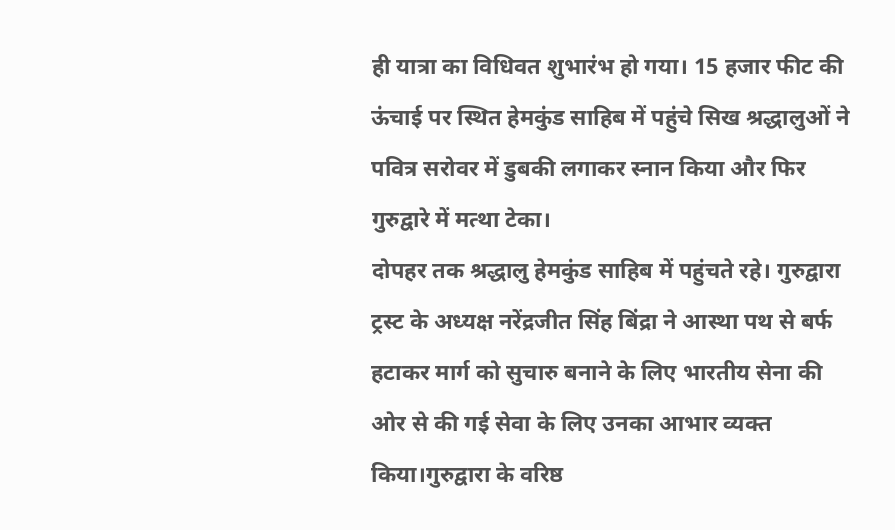ही यात्रा का विधिवत शुभारंभ हो गया। 15 हजार फीट की ऊंचाई पर स्थित हेमकुंड साहिब में पहुंचे सिख श्रद्धालुओं ने पवित्र सरोवर में डुबकी लगाकर स्नान किया और फिर गुरुद्वारे में मत्था टेका।
दोपहर तक श्रद्धालु हेमकुंड साहिब में पहुंचते रहे। गुरुद्वारा ट्रस्ट के अध्यक्ष नरेंद्रजीत सिंह बिंद्रा ने आस्था पथ से बर्फ हटाकर मार्ग को सुचारु बनाने के लिए भारतीय सेना की ओर से की गई सेवा के लिए उनका आभार व्यक्त किया।गुरुद्वारा के वरिष्ठ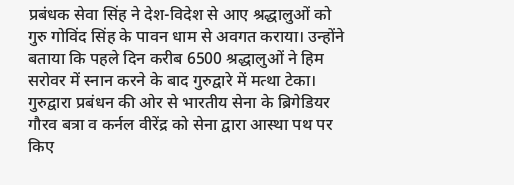प्रबंधक सेवा सिंह ने देश-विदेश से आए श्रद्धालुओं को गुरु गोविंद सिंह के पावन धाम से अवगत कराया। उन्होंने बताया कि पहले दिन करीब 6500 श्रद्धालुओं ने हिम सरोवर में स्नान करने के बाद गुरुद्वारे में मत्था टेका।
गुरुद्वारा प्रबंधन की ओर से भारतीय सेना के ब्रिगेडियर गौरव बत्रा व कर्नल वीरेंद्र को सेना द्वारा आस्था पथ पर किए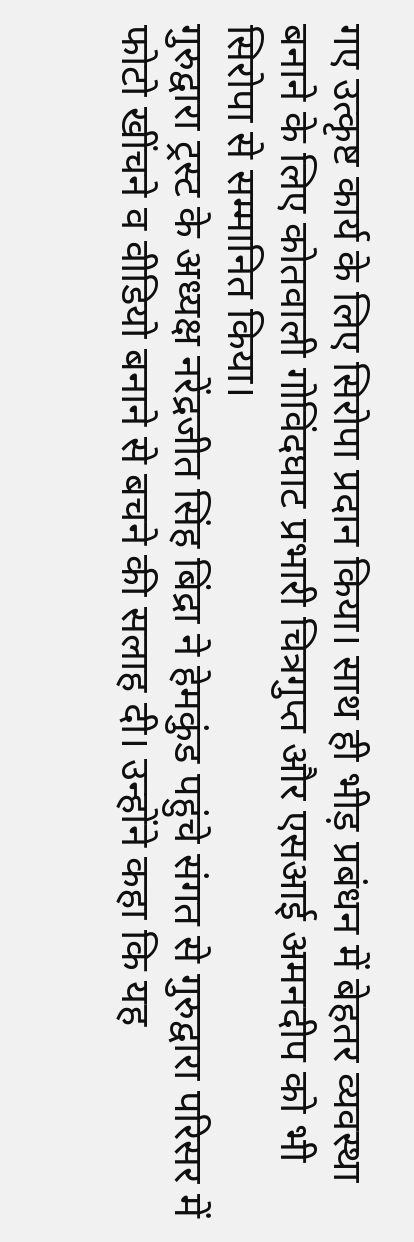गए उत्कृष्ट कार्य के लिए सिरोपा प्रदान किया। साथ ही भीड़ प्रबंधन में बेहतर व्यवस्था बनाने के लिए कोतवाली गोविंदघाट प्रभारी चित्रगुप्त और एसआई अमनदीप को भी सिरोपा से सम्मानित किया।
गुरुद्वारा ट्रस्ट के अध्यक्ष नरेंद्रजीत सिंह बिंद्रा ने हेमकुंड पहुंचे संगत से गुरुद्वारा परिसर में फोटो खींचने व वीडियो बनाने से बचने की सलाह दी। उन्होंने कहा कि यह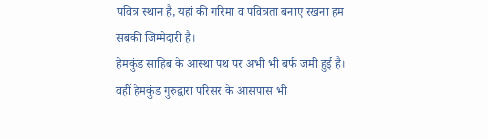पवित्र स्थान है, यहां की गरिमा व पवित्रता बनाए रखना हम सबकी जिम्मेदारी है।
हेमकुंड साहिब के आस्था पथ पर अभी भी बर्फ जमी हुई है। वहीं हेमकुंड गुरुद्वारा परिसर के आसपास भी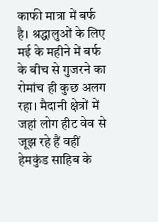काफी मात्रा में बर्फ है। श्रद्धालुओं के लिए मई के महीने में बर्फ के बीच से गुजरने का रोमांच ही कुछ अलग रहा। मैदानी क्षेत्रों में जहां लोग हीट वेव से जूझ रहे हैं वहीं हेमकुंड साहिब के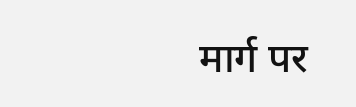मार्ग पर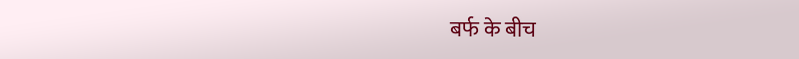बर्फ के बीच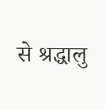से श्रद्धालु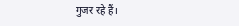गुजर रहे हैं।